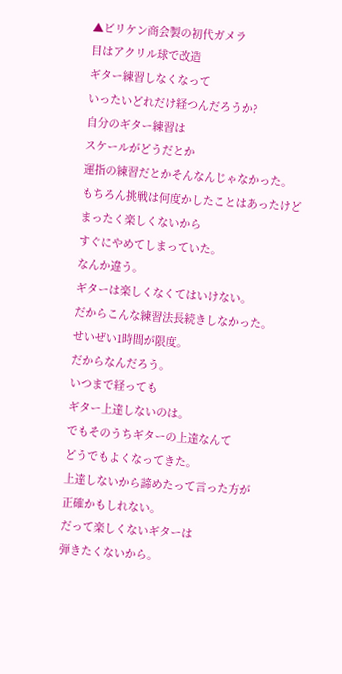▲ビリケン商会製の初代ガメラ
目はアクリル球で改造
ギター練習しなくなって
いったいどれだけ経つんだろうか?
自分のギター練習は
スケールがどうだとか
運指の練習だとかそんなんじゃなかった。
もちろん挑戦は何度かしたことはあったけど
まったく楽しくないから
すぐにやめてしまっていた。
なんか違う。
ギターは楽しくなくてはいけない。
だからこんな練習法長続きしなかった。
せいぜい1時間が限度。
だからなんだろう。
いつまで経っても
ギター上達しないのは。
でもそのうちギターの上達なんて
どうでもよくなってきた。
上達しないから諦めたって言った方が
正確かもしれない。
だって楽しくないギターは
弾きたくないから。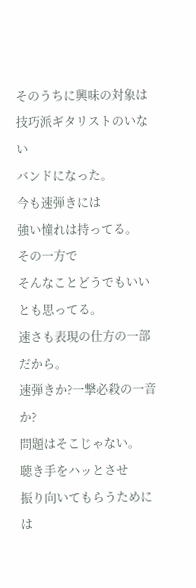そのうちに興味の対象は
技巧派ギタリストのいない
バンドになった。
今も速弾きには
強い憧れは持ってる。
その一方で
そんなことどうでもいいとも思ってる。
速さも表現の仕方の一部だから。
速弾きか?一撃必殺の一音か?
問題はそこじゃない。
聴き手をハッとさせ
振り向いてもらうためには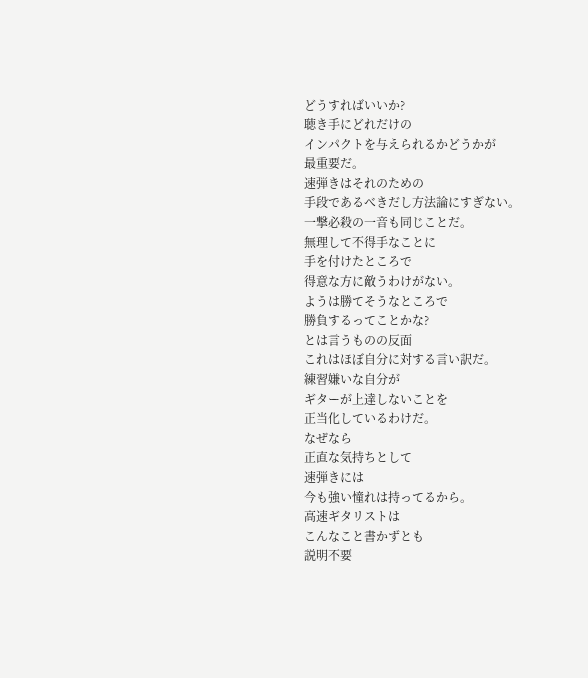どうすればいいか?
聴き手にどれだけの
インパクトを与えられるかどうかが
最重要だ。
速弾きはそれのための
手段であるべきだし方法論にすぎない。
一撃必殺の一音も同じことだ。
無理して不得手なことに
手を付けたところで
得意な方に敵うわけがない。
ようは勝てそうなところで
勝負するってことかな?
とは言うものの反面
これはほぼ自分に対する言い訳だ。
練習嫌いな自分が
ギターが上達しないことを
正当化しているわけだ。
なぜなら
正直な気持ちとして
速弾きには
今も強い憧れは持ってるから。
高速ギタリストは
こんなこと書かずとも
説明不要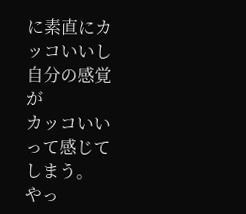に素直にカッコいいし
自分の感覚が
カッコいいって感じてしまう。
やっ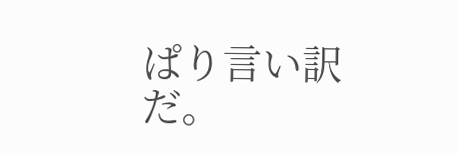ぱり言い訳だ。